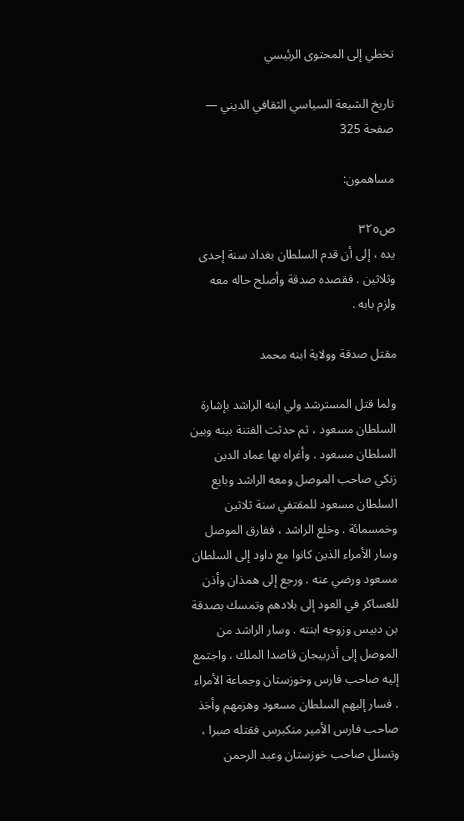تخطي إلى المحتوى الرئيسي

تاريخ الشيعة السياسي الثقافي الديني — صفحة 325

مساهمون:

ص٣٢٥
يده ، إلى أن قدم السلطان بغداد سنة إحدى وثلاثين . فقصده صدقة وأصلح حاله معه ولزم بابه .

مقتل صدقة وولاية ابنه محمد

ولما قتل المسترشد ولي ابنه الراشد بإشارة السلطان مسعود ، ثم حدثت الفتنة بينه وبين السلطان مسعود . وأغراه بها عماد الدين زنكي صاحب الموصل ومعه الراشد وبايع السلطان مسعود للمقتفي سنة ثلاثين وخمسمائة . وخلع الراشد ، ففارق الموصل وسار الأمراء الذين كانوا مع داود إلى السلطان مسعود ورضي عنه . ورجع إلى همذان وأذن للعساكر في العود إلى بلادهم وتمسك بصدقة بن دبيس وزوجه ابنته . وسار الراشد من الموصل إلى أذربيجان قاصدا الملك ، واجتمع إليه صاحب فارس وخوزستان وجماعة الأمراء . فسار إليهم السلطان مسعود وهزمهم وأخذ صاحب فارس الأمير منكبرس فقتله صبرا ، وتسلل صاحب خوزستان وعبد الرحمن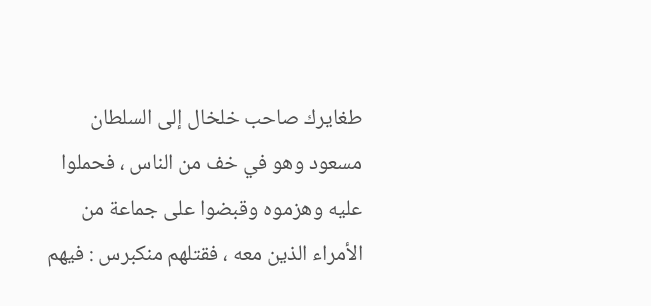طغايرك صاحب خلخال إلى السلطان مسعود وهو في خف من الناس ، فحملوا عليه وهزموه وقبضوا على جماعة من الأمراء الذين معه ، فقتلهم منكبرس : فيهم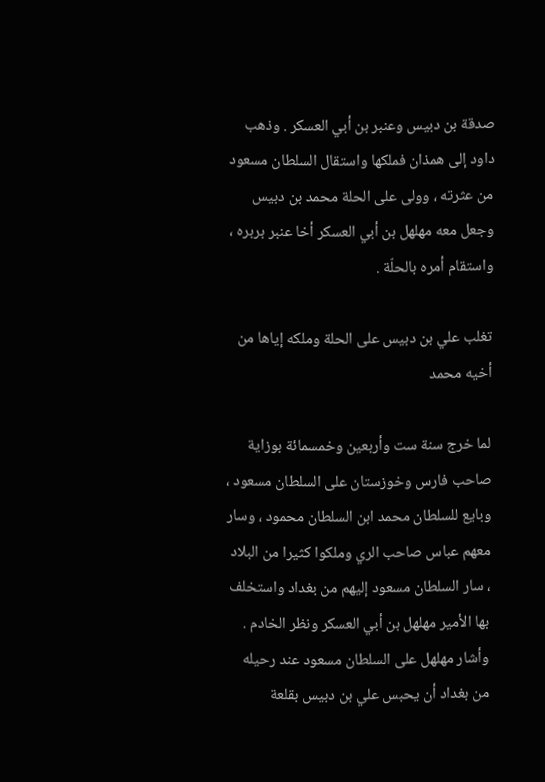صدقة بن دبيس وعنبر بن أبي العسكر . وذهب داود إلى همذان فملكها واستقال السلطان مسعود من عثرته ، وولى على الحلة محمد بن دبيس وجعل معه مهلهل بن أبي العسكر أخا عنبر بربره ، واستقام أمره بالحلّة .

تغلب علي بن دبيس على الحلة وملكه إياها من أخيه محمد

لما خرج سنة ست وأربعين وخمسمائة بوزاية صاحب فارس وخوزستان على السلطان مسعود ، وبايع للسلطان محمد ابن السلطان محمود ، وسار معهم عباس صاحب الري وملكوا كثيرا من البلاد ، سار السلطان مسعود إليهم من بغداد واستخلف بها الأمير مهلهل بن أبي العسكر ونظر الخادم . وأشار مهلهل على السلطان مسعود عند رحيله من بغداد أن يحبس علي بن دبيس بقلعة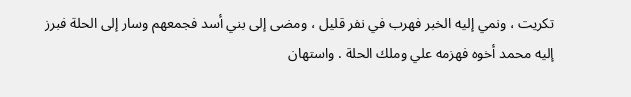تكريت ، ونمي إليه الخبر فهرب في نفر قليل ، ومضى إلى بني أسد فجمعهم وسار إلى الحلة فبرز إليه محمد أخوه فهزمه علي وملك الحلة . واستهان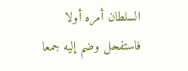السلطان أمره أولا فاستفحل وضم إليه جمعا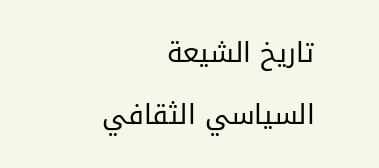تاريخ الشيعة السياسي الثقافي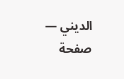الديني — صفحة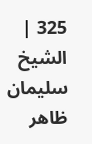325 | الشيخ سليمان ظاهر